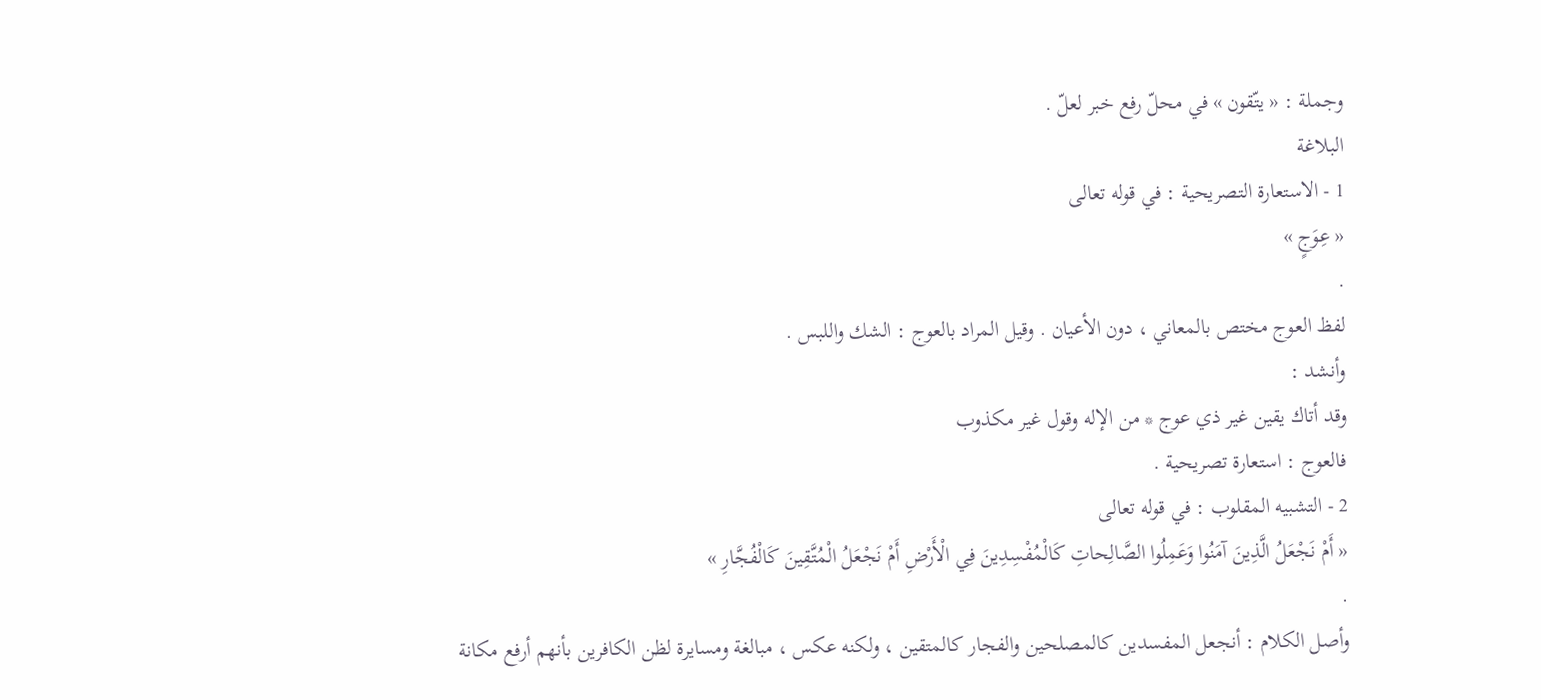وجملة : « يتّقون » في محلّ رفع خبر لعلّ .
البلاغة
1 - الاستعارة التصريحية : في قوله تعالى
« عِوَجٍ »
.
لفظ العوج مختص بالمعاني ، دون الأعيان . وقيل المراد بالعوج : الشك واللبس .
وأنشد :
وقد أتاك يقين غير ذي عوج * من الإله وقول غير مكذوب
فالعوج : استعارة تصريحية .
2 - التشبيه المقلوب : في قوله تعالى
« أَمْ نَجْعَلُ الَّذِينَ آمَنُوا وَعَمِلُوا الصَّالِحاتِ كَالْمُفْسِدِينَ فِي الْأَرْضِ أَمْ نَجْعَلُ الْمُتَّقِينَ كَالْفُجَّارِ »
.
وأصل الكلام : أنجعل المفسدين كالمصلحين والفجار كالمتقين ، ولكنه عكس ، مبالغة ومسايرة لظن الكافرين بأنهم أرفع مكانة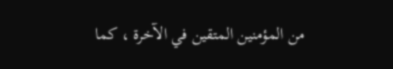من المؤمنين المتقين في الآخرة ، كما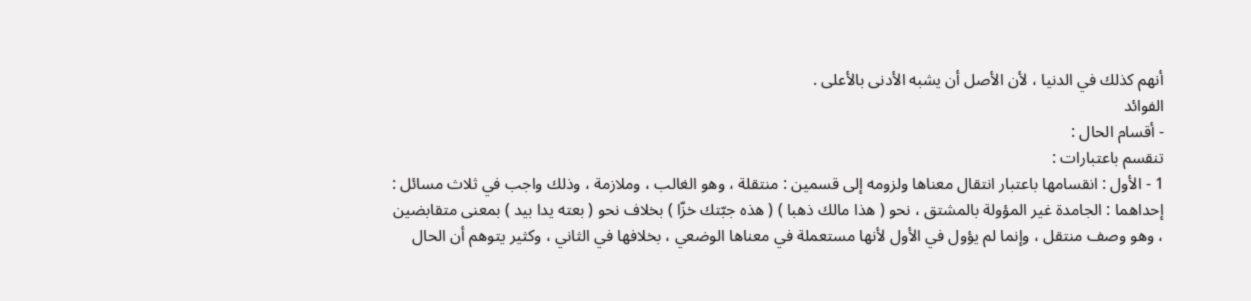أنهم كذلك في الدنيا ، لأن الأصل أن يشبه الأدنى بالأعلى .
الفوائد
- أقسام الحال :
تنقسم باعتبارات :
1 - الأول : انقسامها باعتبار انتقال معناها ولزومه إلى قسمين : منتقلة ، وهو الغالب ، وملازمة ، وذلك واجب في ثلاث مسائل :
إحداهما : الجامدة غير المؤولة بالمشتق ، نحو ( هذا مالك ذهبا ) ( هذه جبّتك خزّا ) بخلاف نحو ( بعته يدا بيد ) بمعنى متقابضين ، وهو وصف منتقل ، وإنما لم يؤول في الأول لأنها مستعملة في معناها الوضعي ، بخلافها في الثاني ، وكثير يتوهم أن الحال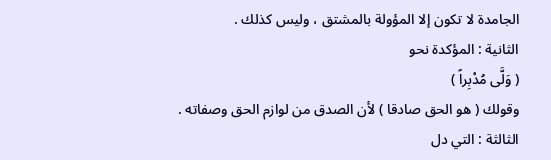الجامدة لا تكون إلا المؤولة بالمشتق ، وليس كذلك .
الثانية : المؤكدة نحو
( وَلَّى مُدْبِراً )
وقولك ( هو الحق صادقا ) لأن الصدق من لوازم الحق وصفاته .
الثالثة : التي دل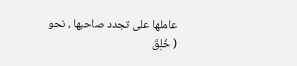عاملها على تجدد صاحبها ، نحو
( خُلِقَ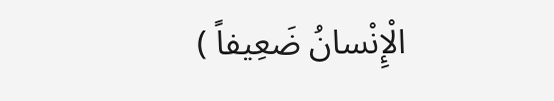الْإِنْسانُ ضَعِيفاً )